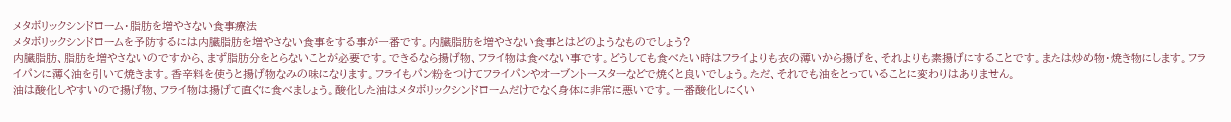メタボリックシンドローム・脂肪を増やさない食事療法
メタボリックシンドロームを予防するには内臓脂肪を増やさない食事をする事が一番です。内臓脂肪を増やさない食事とはどのようなものでしょう?
内臓脂肪、脂肪を増やさないのですから、まず脂肪分をとらないことが必要です。できるなら揚げ物、フライ物は食べない事です。どうしても食べたい時はフライよりも衣の薄いから揚げを、それよりも素揚げにすることです。または炒め物・焼き物にします。フライパンに薄く油を引いて焼きます。香辛料を使うと揚げ物なみの味になります。フライもパン粉をつけてフライパンやオーブントースターなどで焼くと良いでしょう。ただ、それでも油をとっていることに変わりはありません。
油は酸化しやすいので揚げ物、フライ物は揚げて直ぐに食べましょう。酸化した油はメタボリックシンドロームだけでなく身体に非常に悪いです。一番酸化しにくい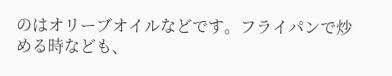のはオリーブオイルなどです。フライパンで炒める時なども、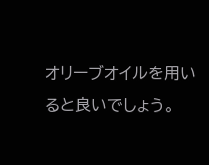オリーブオイルを用いると良いでしょう。